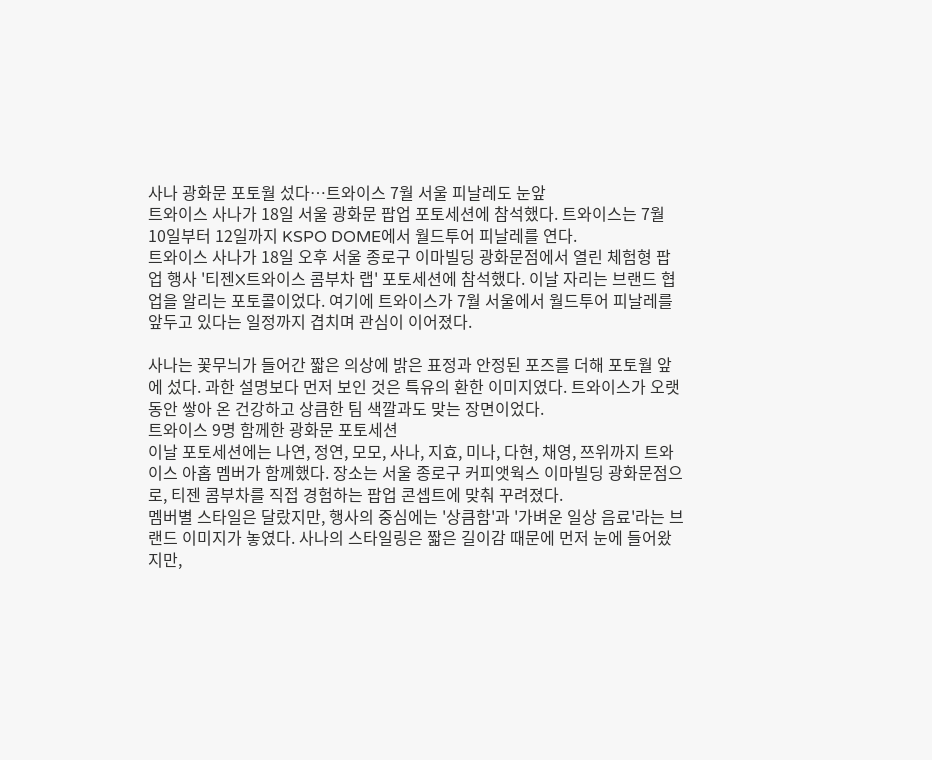사나 광화문 포토월 섰다…트와이스 7월 서울 피날레도 눈앞
트와이스 사나가 18일 서울 광화문 팝업 포토세션에 참석했다. 트와이스는 7월 10일부터 12일까지 KSPO DOME에서 월드투어 피날레를 연다.
트와이스 사나가 18일 오후 서울 종로구 이마빌딩 광화문점에서 열린 체험형 팝업 행사 '티젠X트와이스 콤부차 랩' 포토세션에 참석했다. 이날 자리는 브랜드 협업을 알리는 포토콜이었다. 여기에 트와이스가 7월 서울에서 월드투어 피날레를 앞두고 있다는 일정까지 겹치며 관심이 이어졌다.

사나는 꽃무늬가 들어간 짧은 의상에 밝은 표정과 안정된 포즈를 더해 포토월 앞에 섰다. 과한 설명보다 먼저 보인 것은 특유의 환한 이미지였다. 트와이스가 오랫동안 쌓아 온 건강하고 상큼한 팀 색깔과도 맞는 장면이었다.
트와이스 9명 함께한 광화문 포토세션
이날 포토세션에는 나연, 정연, 모모, 사나, 지효, 미나, 다현, 채영, 쯔위까지 트와이스 아홉 멤버가 함께했다. 장소는 서울 종로구 커피앳웍스 이마빌딩 광화문점으로, 티젠 콤부차를 직접 경험하는 팝업 콘셉트에 맞춰 꾸려졌다.
멤버별 스타일은 달랐지만, 행사의 중심에는 '상큼함'과 '가벼운 일상 음료'라는 브랜드 이미지가 놓였다. 사나의 스타일링은 짧은 길이감 때문에 먼저 눈에 들어왔지만,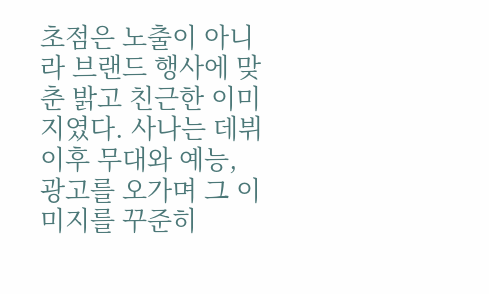초점은 노출이 아니라 브랜드 행사에 맞춘 밝고 친근한 이미지였다. 사나는 데뷔 이후 무대와 예능, 광고를 오가며 그 이미지를 꾸준히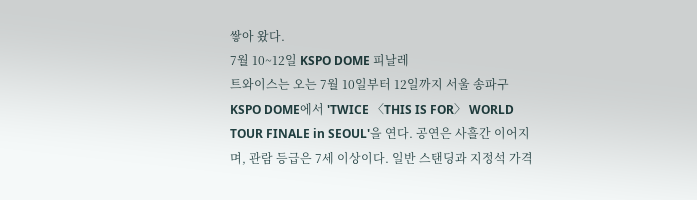쌓아 왔다.
7월 10~12일 KSPO DOME 피날레
트와이스는 오는 7월 10일부터 12일까지 서울 송파구 KSPO DOME에서 'TWICE 〈THIS IS FOR〉 WORLD TOUR FINALE in SEOUL'을 연다. 공연은 사흘간 이어지며, 관람 등급은 7세 이상이다. 일반 스탠딩과 지정석 가격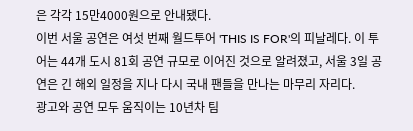은 각각 15만4000원으로 안내됐다.
이번 서울 공연은 여섯 번째 월드투어 'THIS IS FOR'의 피날레다. 이 투어는 44개 도시 81회 공연 규모로 이어진 것으로 알려졌고, 서울 3일 공연은 긴 해외 일정을 지나 다시 국내 팬들을 만나는 마무리 자리다.
광고와 공연 모두 움직이는 10년차 팀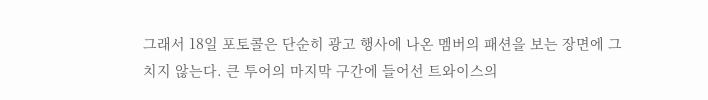그래서 18일 포토콜은 단순히 광고 행사에 나온 멤버의 패션을 보는 장면에 그치지 않는다. 큰 투어의 마지막 구간에 들어선 트와이스의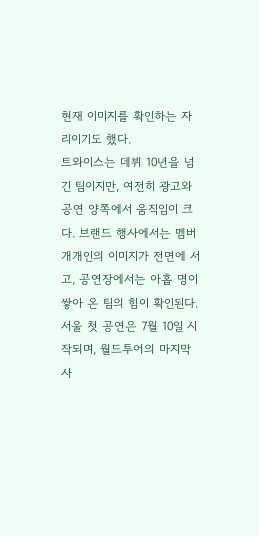현재 이미지를 확인하는 자리이기도 했다.
트와이스는 데뷔 10년을 넘긴 팀이지만, 여전히 광고와 공연 양쪽에서 움직임이 크다. 브랜드 행사에서는 멤버 개개인의 이미지가 전면에 서고, 공연장에서는 아홉 명이 쌓아 온 팀의 힘이 확인된다. 서울 첫 공연은 7월 10일 시작되며, 월드투어의 마지막 사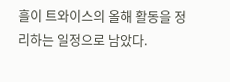흘이 트와이스의 올해 활동을 정리하는 일정으로 남았다.